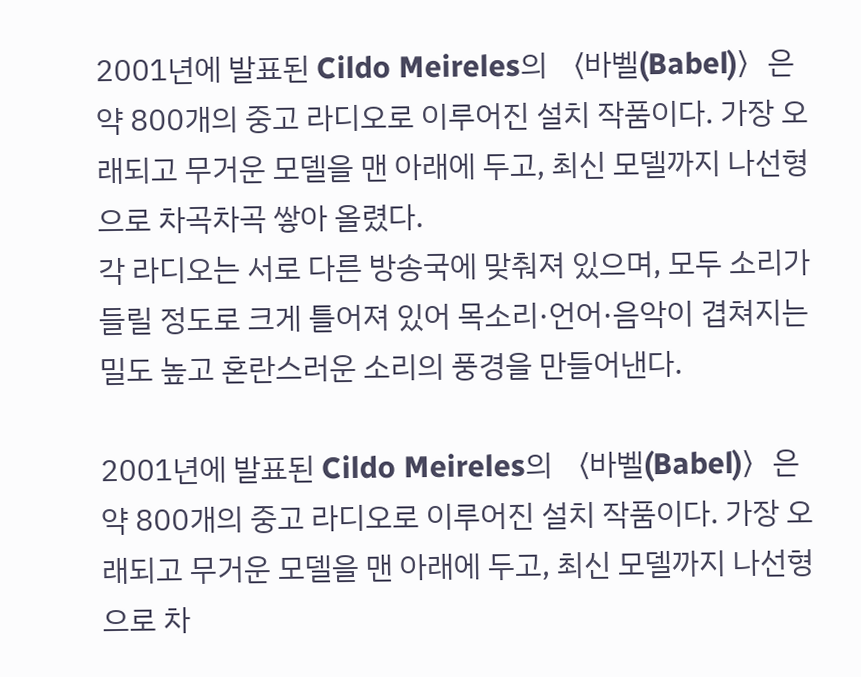2001년에 발표된 Cildo Meireles의 〈바벨(Babel)〉은 약 800개의 중고 라디오로 이루어진 설치 작품이다. 가장 오래되고 무거운 모델을 맨 아래에 두고, 최신 모델까지 나선형으로 차곡차곡 쌓아 올렸다.
각 라디오는 서로 다른 방송국에 맞춰져 있으며, 모두 소리가 들릴 정도로 크게 틀어져 있어 목소리·언어·음악이 겹쳐지는 밀도 높고 혼란스러운 소리의 풍경을 만들어낸다.

2001년에 발표된 Cildo Meireles의 〈바벨(Babel)〉은 약 800개의 중고 라디오로 이루어진 설치 작품이다. 가장 오래되고 무거운 모델을 맨 아래에 두고, 최신 모델까지 나선형으로 차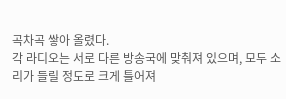곡차곡 쌓아 올렸다.
각 라디오는 서로 다른 방송국에 맞춰져 있으며, 모두 소리가 들릴 정도로 크게 틀어져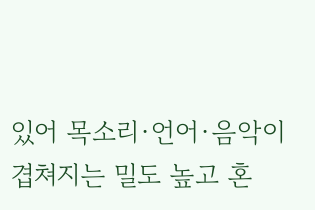있어 목소리·언어·음악이 겹쳐지는 밀도 높고 혼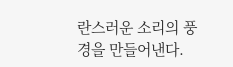란스러운 소리의 풍경을 만들어낸다.